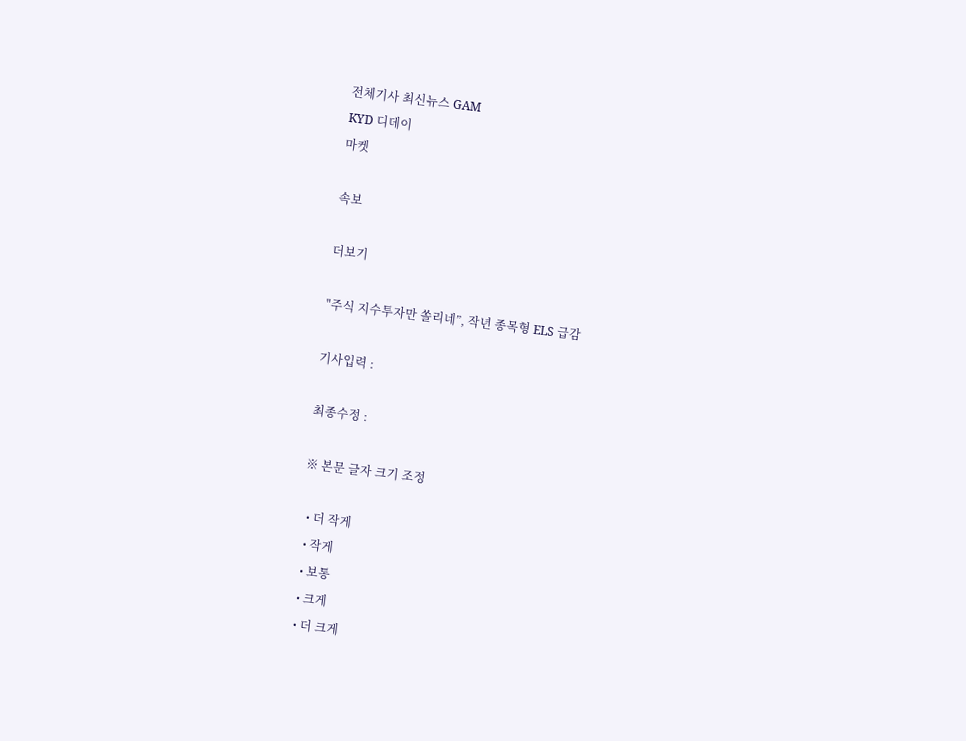전체기사 최신뉴스 GAM
KYD 디데이
마켓

속보

더보기

"주식 지수투자만 쏠리네”, 작년 종목형 ELS 급감

기사입력 :

최종수정 :

※ 본문 글자 크기 조정

  • 더 작게
  • 작게
  • 보통
  • 크게
  • 더 크게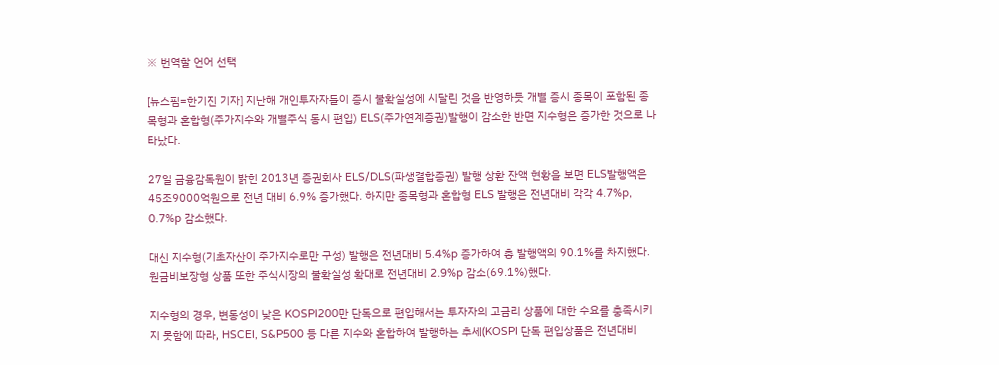※ 번역할 언어 선택

[뉴스핌=한기진 기자] 지난해 개인투자자들이 증시 불확실성에 시달린 것을 반영하듯 개별 증시 종목이 포함된 종목형과 혼합형(주가지수와 개별주식 동시 편입) ELS(주가연계증권)발행이 감소한 반면 지수형은 증가한 것으로 나타났다.

27일 금융감독원이 밝힌 2013년 증권회사 ELS/DLS(파생결합증권) 발행 상환 잔액 현황을 보면 ELS발행액은 45조9000억원으로 전년 대비 6.9% 증가했다. 하지만 종목형과 혼합형 ELS 발행은 전년대비 각각 4.7%p, 0.7%p 감소했다.

대신 지수형(기초자산이 주가지수로만 구성) 발행은 전년대비 5.4%p 증가하여 총 발행액의 90.1%를 차지했다. 원금비보장형 상품 또한 주식시장의 불확실성 확대로 전년대비 2.9%p 감소(69.1%)했다.

지수형의 경우, 변동성이 낮은 KOSPI200만 단독으로 편입해서는 투자자의 고금리 상품에 대한 수요를 충족시키지 못함에 따라, HSCEI, S&P500 등 다른 지수와 혼합하여 발행하는 추세(KOSPI 단독 편입상품은 전년대비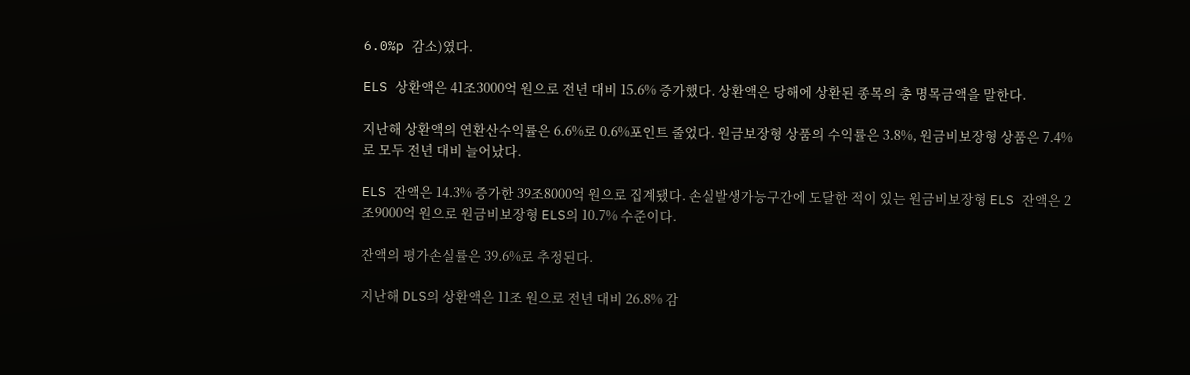6.0%p 감소)였다.

ELS 상환액은 41조3000억 원으로 전년 대비 15.6% 증가했다. 상환액은 당해에 상환된 종목의 총 명목금액을 말한다.

지난해 상환액의 연환산수익률은 6.6%로 0.6%포인트 줄었다. 원금보장형 상품의 수익률은 3.8%, 원금비보장형 상품은 7.4%로 모두 전년 대비 늘어났다.

ELS 잔액은 14.3% 증가한 39조8000억 원으로 집계됐다. 손실발생가능구간에 도달한 적이 있는 원금비보장형 ELS 잔액은 2조9000억 원으로 원금비보장형 ELS의 10.7% 수준이다.

잔액의 평가손실률은 39.6%로 추정된다.

지난해 DLS의 상환액은 11조 원으로 전년 대비 26.8% 감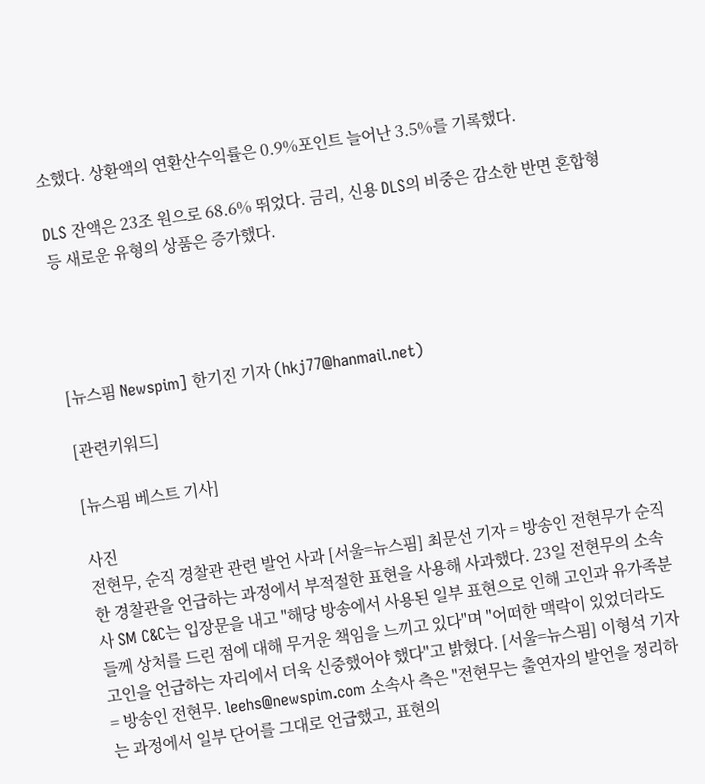소했다. 상환액의 연환산수익률은 0.9%포인트 늘어난 3.5%를 기록했다.

DLS 잔액은 23조 원으로 68.6% 뛰었다. 금리, 신용 DLS의 비중은 감소한 반면 혼합형 등 새로운 유형의 상품은 증가했다.




[뉴스핌 Newspim] 한기진 기자 (hkj77@hanmail.net)

[관련키워드]

[뉴스핌 베스트 기사]

사진
전현무, 순직 경찰관 관련 발언 사과 [서울=뉴스핌] 최문선 기자 = 방송인 전현무가 순직한 경찰관을 언급하는 과정에서 부적절한 표현을 사용해 사과했다. 23일 전현무의 소속사 SM C&C는 입장문을 내고 "해당 방송에서 사용된 일부 표현으로 인해 고인과 유가족분들께 상처를 드린 점에 대해 무거운 책임을 느끼고 있다"며 "어떠한 맥락이 있었더라도 고인을 언급하는 자리에서 더욱 신중했어야 했다"고 밝혔다. [서울=뉴스핌] 이형석 기자 = 방송인 전현무. leehs@newspim.com 소속사 측은 "전현무는 출연자의 발언을 정리하는 과정에서 일부 단어를 그대로 언급했고, 표현의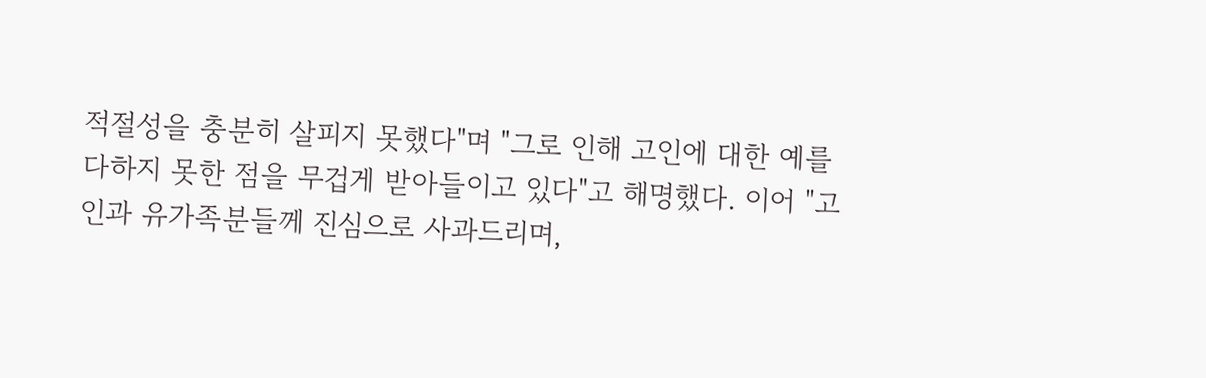적절성을 충분히 살피지 못했다"며 "그로 인해 고인에 대한 예를 다하지 못한 점을 무겁게 받아들이고 있다"고 해명했다. 이어 "고인과 유가족분들께 진심으로 사과드리며,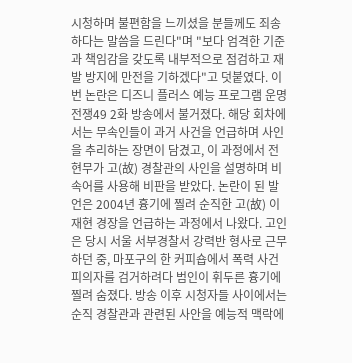시청하며 불편함을 느끼셨을 분들께도 죄송하다는 말씀을 드린다"며 "보다 엄격한 기준과 책임감을 갖도록 내부적으로 점검하고 재발 방지에 만전을 기하겠다"고 덧붙였다. 이번 논란은 디즈니 플러스 예능 프로그램 운명전쟁49 2화 방송에서 불거졌다. 해당 회차에서는 무속인들이 과거 사건을 언급하며 사인을 추리하는 장면이 담겼고, 이 과정에서 전현무가 고(故) 경찰관의 사인을 설명하며 비속어를 사용해 비판을 받았다. 논란이 된 발언은 2004년 흉기에 찔려 순직한 고(故) 이재현 경장을 언급하는 과정에서 나왔다. 고인은 당시 서울 서부경찰서 강력반 형사로 근무하던 중, 마포구의 한 커피숍에서 폭력 사건 피의자를 검거하려다 범인이 휘두른 흉기에 찔려 숨졌다. 방송 이후 시청자들 사이에서는 순직 경찰관과 관련된 사안을 예능적 맥락에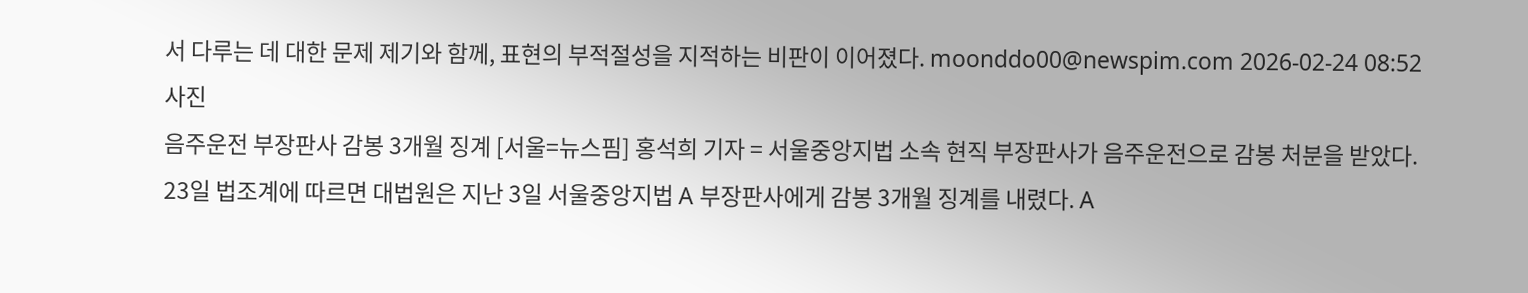서 다루는 데 대한 문제 제기와 함께, 표현의 부적절성을 지적하는 비판이 이어졌다. moonddo00@newspim.com 2026-02-24 08:52
사진
음주운전 부장판사 감봉 3개월 징계 [서울=뉴스핌] 홍석희 기자 = 서울중앙지법 소속 현직 부장판사가 음주운전으로 감봉 처분을 받았다. 23일 법조계에 따르면 대법원은 지난 3일 서울중앙지법 A 부장판사에게 감봉 3개월 징계를 내렸다. A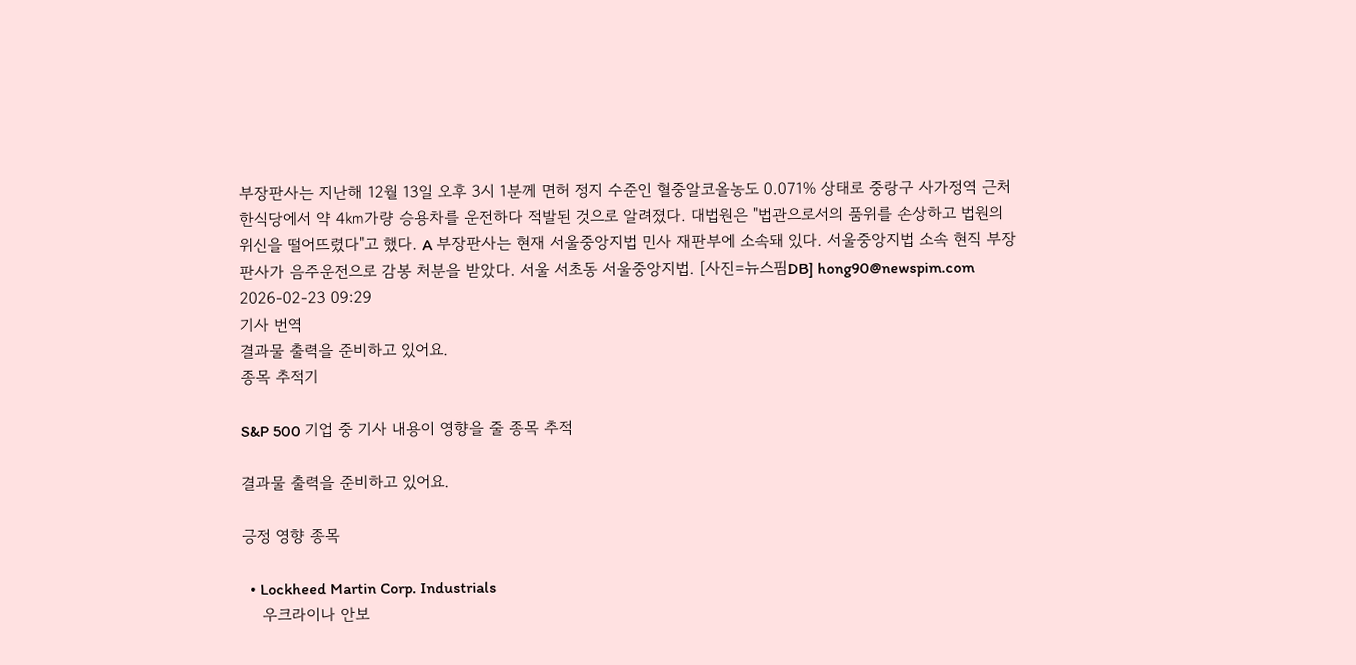부장판사는 지난해 12월 13일 오후 3시 1분께 면허 정지 수준인 혈중알코올농도 0.071% 상태로 중랑구 사가정역 근처 한식당에서 약 4㎞가량 승용차를 운전하다 적발된 것으로 알려졌다. 대법원은 "법관으로서의 품위를 손상하고 법원의 위신을 떨어뜨렸다"고 했다. A 부장판사는 현재 서울중앙지법 민사 재판부에 소속돼 있다. 서울중앙지법 소속 현직 부장판사가 음주운전으로 감봉 처분을 받았다. 서울 서초동 서울중앙지법. [사진=뉴스핌DB] hong90@newspim.com 2026-02-23 09:29
기사 번역
결과물 출력을 준비하고 있어요.
종목 추적기

S&P 500 기업 중 기사 내용이 영향을 줄 종목 추적

결과물 출력을 준비하고 있어요.

긍정 영향 종목

  • Lockheed Martin Corp. Industrials
    우크라이나 안보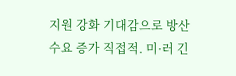지원 강화 기대감으로 방산 수요 증가 직접적. 미·러 긴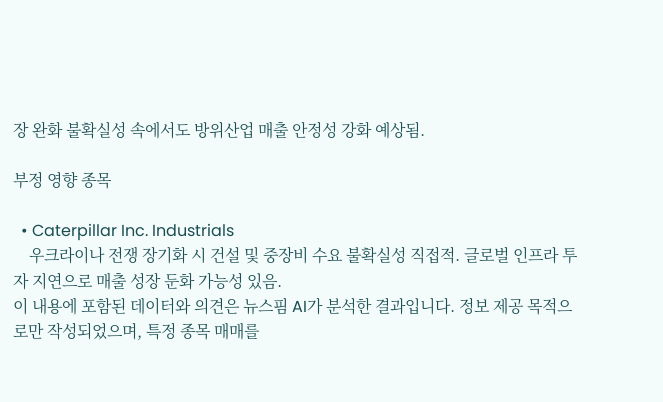장 완화 불확실성 속에서도 방위산업 매출 안정성 강화 예상됨.

부정 영향 종목

  • Caterpillar Inc. Industrials
    우크라이나 전쟁 장기화 시 건설 및 중장비 수요 불확실성 직접적. 글로벌 인프라 투자 지연으로 매출 성장 둔화 가능성 있음.
이 내용에 포함된 데이터와 의견은 뉴스핌 AI가 분석한 결과입니다. 정보 제공 목적으로만 작성되었으며, 특정 종목 매매를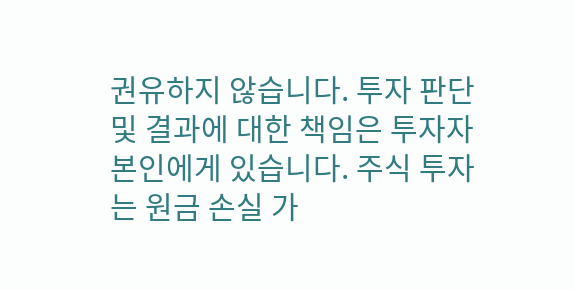권유하지 않습니다. 투자 판단 및 결과에 대한 책임은 투자자 본인에게 있습니다. 주식 투자는 원금 손실 가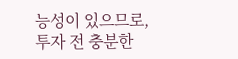능성이 있으므로, 투자 전 충분한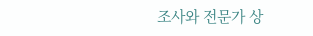조사와 전문가 상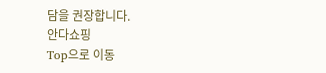담을 권장합니다.
안다쇼핑
Top으로 이동